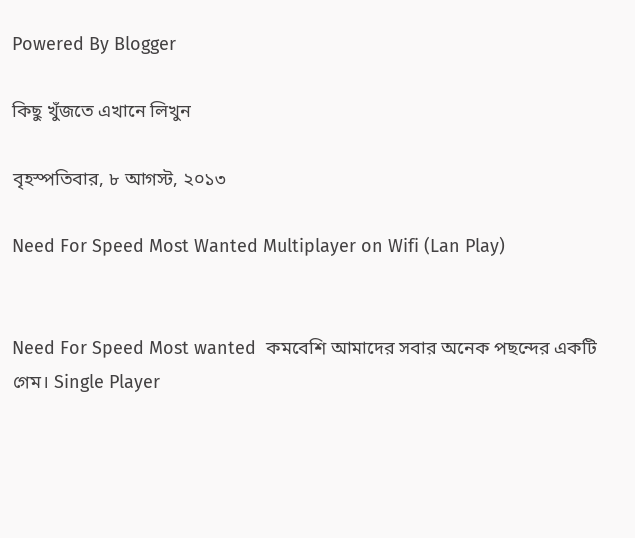Powered By Blogger

কিছু খুঁজতে এখানে লিখুন

বৃহস্পতিবার, ৮ আগস্ট, ২০১৩

Need For Speed Most Wanted Multiplayer on Wifi (Lan Play)


Need For Speed Most wanted  কমবেশি আমাদের সবার অনেক পছন্দের একটি গেম। Single Player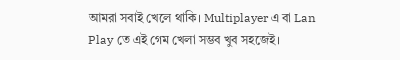আমরা সবাই খেলে থাকি। Multiplayer এ বা Lan Play তে এই গেম খেলা সম্ভব খুব সহজেই।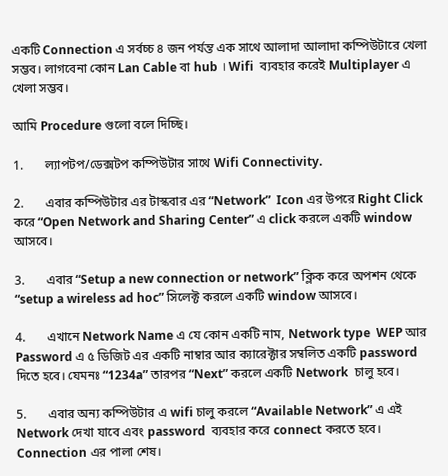একটি Connection এ সর্বচ্চ ৪ জন পর্যন্ত এক সাথে আলাদা আলাদা কম্পিউটারে খেলা সম্ভব। লাগবেনা কোন Lan Cable বা hub । Wifi  ব্যবহার করেই Multiplayer এ খেলা সম্ভব।

আমি Procedure গুলো বলে দিচ্ছি।

1.       ল্যাপটপ/ডেক্সটপ কম্পিউটার সাথে Wifi Connectivity.

2.       এবার কম্পিউটার এর টাস্কবার এর “Network”  Icon এর উপরে Right Click করে “Open Network and Sharing Center” এ click করলে একটি window  আসবে।

3.       এবার “Setup a new connection or network” ক্লিক করে অপশন থেকে “setup a wireless ad hoc” সিলেক্ট করলে একটি window আসবে।

4.       এখানে Network Name এ যে কোন একটি নাম, Network type  WEP আর Password এ ৫ ডিজিট এর একটি নাম্বার আর ক্যারেক্টার সম্বলিত একটি password দিতে হবে। যেমনঃ “1234a” তারপর “Next” করলে একটি Network  চালু হবে।

5.       এবার অন্য কম্পিউটার এ wifi চালু করলে “Available Network” এ এই Network দেখা যাবে এবং password  ব্যবহার করে connect করতে হবে। Connection এর পালা শেষ।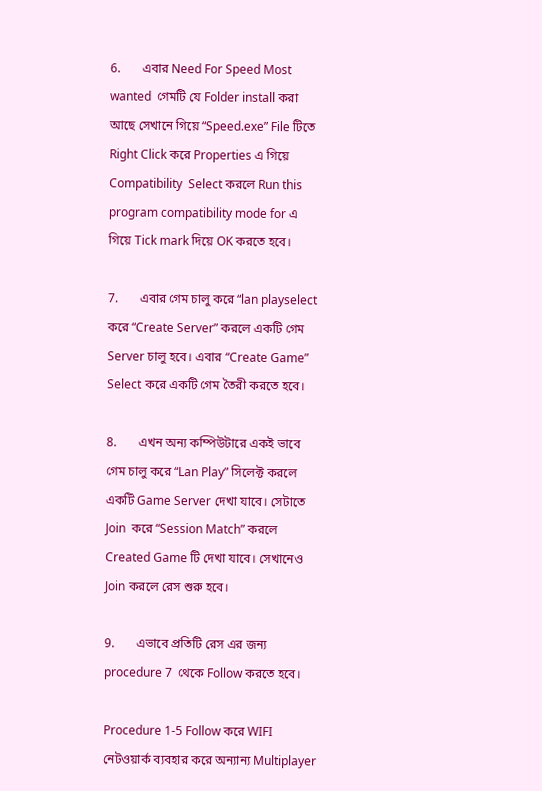6.       এবার Need For Speed Most wanted  গেমটি যে Folder install করা আছে সেখানে গিয়ে “Speed.exe” File টিতে Right Click করে Properties এ গিয়ে Compatibility  Select করলে Run this program compatibility mode for এ গিয়ে Tick mark দিয়ে OK করতে হবে।

7.       এবার গেম চালু করে “lan playselect করে “Create Server” করলে একটি গেম Server চালু হবে। এবার “Create Game”  Select করে একটি গেম তৈরী করতে হবে।

8.       এখন অন্য কম্পিউটারে একই ভাবে গেম চালু করে “Lan Play” সিলেক্ট করলে একটি Game Server দেখা যাবে। সেটাতে Join  করে “Session Match” করলে Created Game টি দেখা যাবে। সেখানেও Join করলে রেস শুরু হবে।

9.       এভাবে প্রতিটি রেস এর জন্য procedure 7  থেকে Follow করতে হবে।

Procedure 1-5 Follow করে WIFI নেটওয়ার্ক ব্যবহার করে অন্যান্য Multiplayer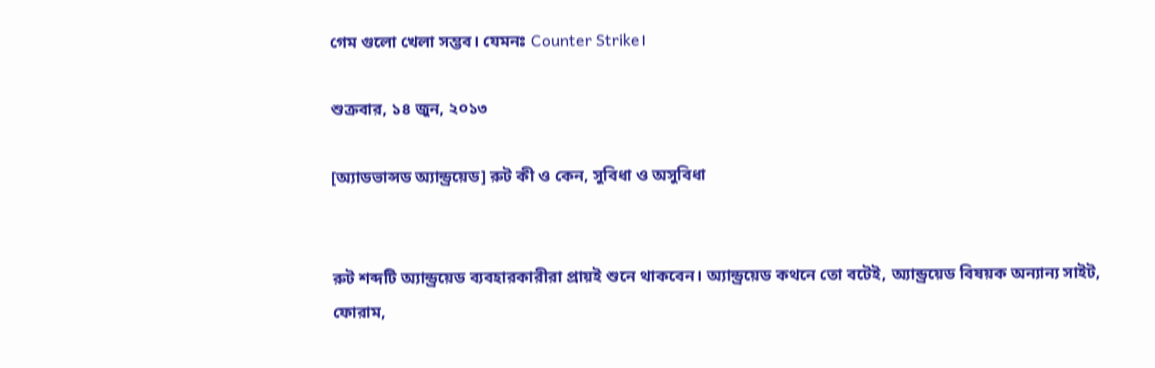গেম গুলো খেলা সম্ভব। যেমনঃ Counter Strike।

শুক্রবার, ১৪ জুন, ২০১৩

[অ্যাডভান্সড অ্যান্ড্রয়েড] রুট কী ও কেন, সুবিধা ও অসুবিধা


রুট শব্দটি অ্যান্ড্রয়েড ব্যবহারকারীরা প্রায়ই শুনে থাকবেন। অ্যান্ড্রয়েড কথনে তো বটেই, অ্যান্ড্রয়েড বিষয়ক অন্যান্য সাইট, ফোরাম,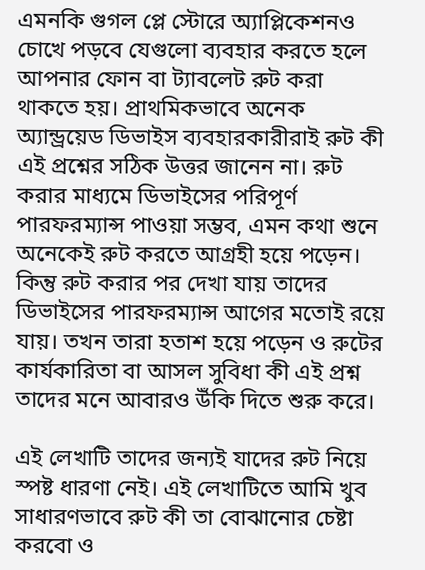এমনকি গুগল প্লে স্টোরে অ্যাপ্লিকেশনও চোখে পড়বে যেগুলো ব্যবহার করতে হলে আপনার ফোন বা ট্যাবলেট রুট করা থাকতে হয়। প্রাথমিকভাবে অনেক অ্যান্ড্রয়েড ডিভাইস ব্যবহারকারীরাই রুট কী এই প্রশ্নের সঠিক উত্তর জানেন না। রুট করার মাধ্যমে ডিভাইসের পরিপূর্ণ পারফরম্যান্স পাওয়া সম্ভব, এমন কথা শুনে অনেকেই রুট করতে আগ্রহী হয়ে পড়েন। কিন্তু রুট করার পর দেখা যায় তাদের ডিভাইসের পারফরম্যান্স আগের মতোই রয়ে যায়। তখন তারা হতাশ হয়ে পড়েন ও রুটের কার্যকারিতা বা আসল সুবিধা কী এই প্রশ্ন তাদের মনে আবারও উঁকি দিতে শুরু করে।

এই লেখাটি তাদের জন্যই যাদের রুট নিয়ে স্পষ্ট ধারণা নেই। এই লেখাটিতে আমি খুব সাধারণভাবে রুট কী তা বোঝানোর চেষ্টা করবো ও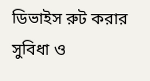ডিভাইস রুট করার সুবিধা ও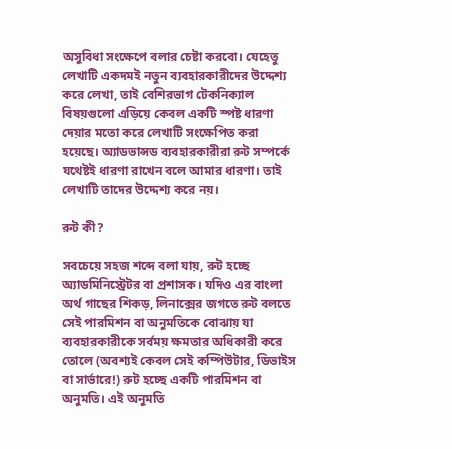অসুবিধা সংক্ষেপে বলার চেষ্টা করবো। যেহেতু লেখাটি একদমই নতুন ব্যবহারকারীদের উদ্দেশ্য করে লেখা, তাই বেশিরভাগ টেকনিক্যাল বিষয়গুলো এড়িয়ে কেবল একটি স্পষ্ট ধারণা দেয়ার মতো করে লেখাটি সংক্ষেপিত করা হয়েছে। অ্যাডভান্সড ব্যবহারকারীরা রুট সম্পর্কে যথেষ্টই ধারণা রাখেন বলে আমার ধারণা। তাই লেখাটি তাদের উদ্দেশ্য করে নয়।

রুট কী?

সবচেয়ে সহজ শব্দে বলা যায়, রুট হচ্ছে অ্যাডমিনিস্ট্রেটর বা প্রশাসক। যদিও এর বাংলা অর্থ গাছের শিকড়, লিনাক্সের জগতে রুট বলতে সেই পারমিশন বা অনুমতিকে বোঝায় যা ব্যবহারকারীকে সর্বময় ক্ষমতার অধিকারী করে তোলে (অবশ্যই কেবল সেই কম্পিউটার, ডিভাইস বা সার্ভারে!) রুট হচ্ছে একটি পারমিশন বা অনুমতি। এই অনুমতি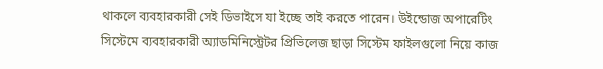থাকলে ব্যবহারকারী সেই ডিভাইসে যা ইচ্ছে তাই করতে পারেন। উইন্ডোজ অপারেটিং সিস্টেমে ব্যবহারকারী অ্যাডমিনিস্ট্রেটর প্রিভিলেজ ছাড়া সিস্টেম ফাইলগুলো নিয়ে কাজ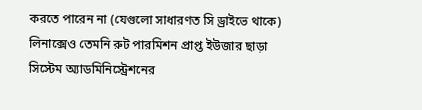করতে পারেন না (যেগুলো সাধারণত সি ড্রাইভে থাকে) লিনাক্সেও তেমনি রুট পারমিশন প্রাপ্ত ইউজার ছাড়া সিস্টেম অ্যাডমিনিস্ট্রেশনের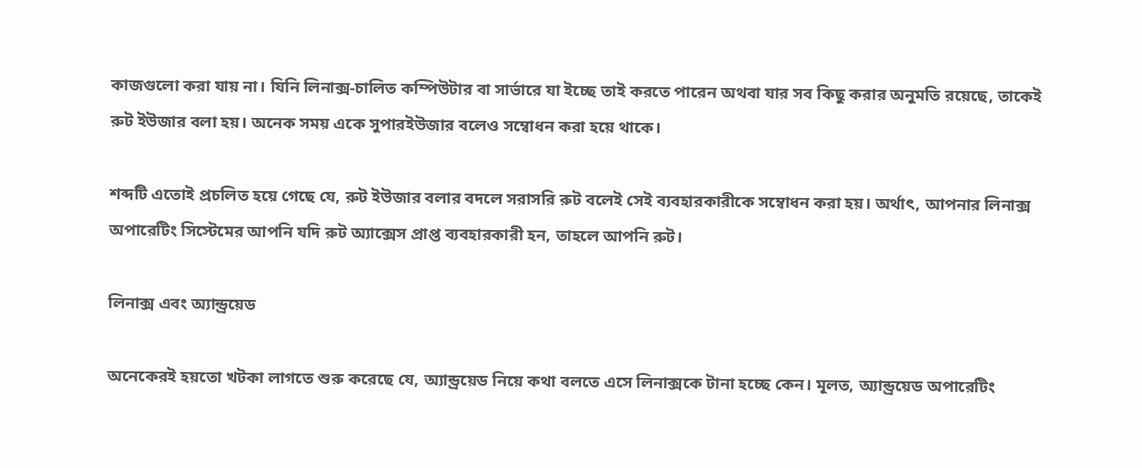কাজগুলো করা যায় না। যিনি লিনাক্স-চালিত কম্পিউটার বা সার্ভারে যা ইচ্ছে তাই করতে পারেন অথবা যার সব কিছু করার অনুমতি রয়েছে, তাকেই রুট ইউজার বলা হয়। অনেক সময় একে সুপারইউজার বলেও সম্বোধন করা হয়ে থাকে।

শব্দটি এতোই প্রচলিত হয়ে গেছে যে, রুট ইউজার বলার বদলে সরাসরি রুট বলেই সেই ব্যবহারকারীকে সম্বোধন করা হয়। অর্থাৎ, আপনার লিনাক্স অপারেটিং সিস্টেমের আপনি যদি রুট অ্যাক্সেস প্রাপ্ত ব্যবহারকারী হন, তাহলে আপনি রুট।

লিনাক্স এবং অ্যান্ড্রয়েড

অনেকেরই হয়তো খটকা লাগতে শুরু করেছে যে, অ্যান্ড্রয়েড নিয়ে কথা বলতে এসে লিনাক্সকে টানা হচ্ছে কেন। মূলত, অ্যান্ড্রয়েড অপারেটিং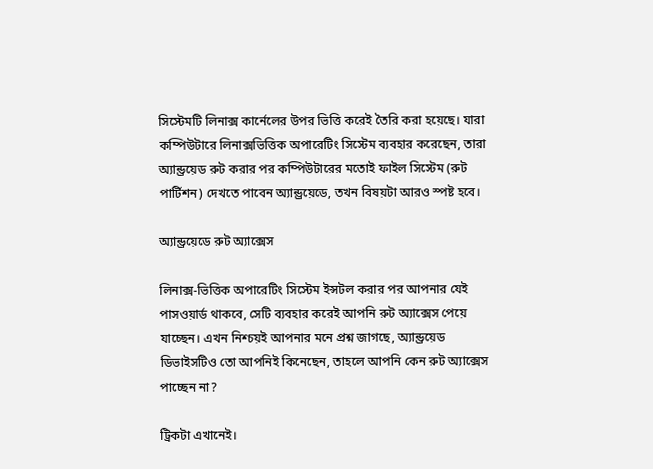সিস্টেমটি লিনাক্স কার্নেলের উপর ভিত্তি করেই তৈরি করা হয়েছে। যারা কম্পিউটারে লিনাক্সভিত্তিক অপারেটিং সিস্টেম ব্যবহার করেছেন, তারা অ্যান্ড্রয়েড রুট করার পর কম্পিউটারের মতোই ফাইল সিস্টেম (রুট পার্টিশন) দেখতে পাবেন অ্যান্ড্রয়েডে, তখন বিষয়টা আরও স্পষ্ট হবে।

অ্যান্ড্রয়েডে রুট অ্যাক্সেস

লিনাক্স-ভিত্তিক অপারেটিং সিস্টেম ইন্সটল করার পর আপনার যেই পাসওয়ার্ড থাকবে, সেটি ব্যবহার করেই আপনি রুট অ্যাক্সেস পেয়ে যাচ্ছেন। এখন নিশ্চয়ই আপনার মনে প্রশ্ন জাগছে, অ্যান্ড্রয়েড ডিভাইসটিও তো আপনিই কিনেছেন, তাহলে আপনি কেন রুট অ্যাক্সেস পাচ্ছেন না?

ট্রিকটা এখানেই।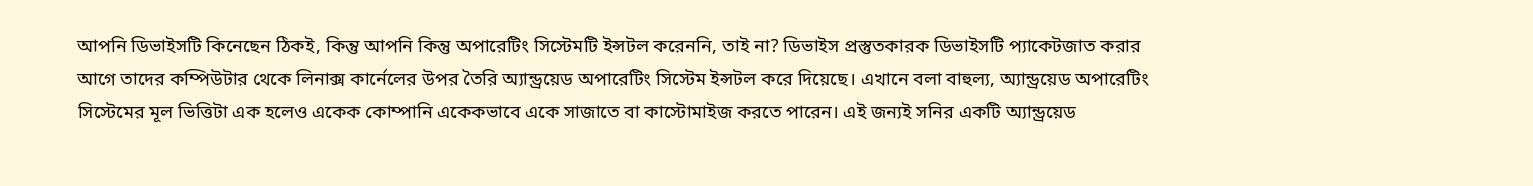আপনি ডিভাইসটি কিনেছেন ঠিকই, কিন্তু আপনি কিন্তু অপারেটিং সিস্টেমটি ইন্সটল করেননি, তাই না? ডিভাইস প্রস্তুতকারক ডিভাইসটি প্যাকেটজাত করার আগে তাদের কম্পিউটার থেকে লিনাক্স কার্নেলের উপর তৈরি অ্যান্ড্রয়েড অপারেটিং সিস্টেম ইন্সটল করে দিয়েছে। এখানে বলা বাহুল্য, অ্যান্ড্রয়েড অপারেটিং সিস্টেমের মূল ভিত্তিটা এক হলেও একেক কোম্পানি একেকভাবে একে সাজাতে বা কাস্টোমাইজ করতে পারেন। এই জন্যই সনির একটি অ্যান্ড্রয়েড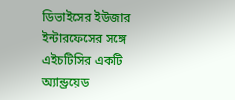ডিভাইসের ইউজার ইন্টারফেসের সঙ্গে এইচটিসির একটি অ্যান্ড্রয়েড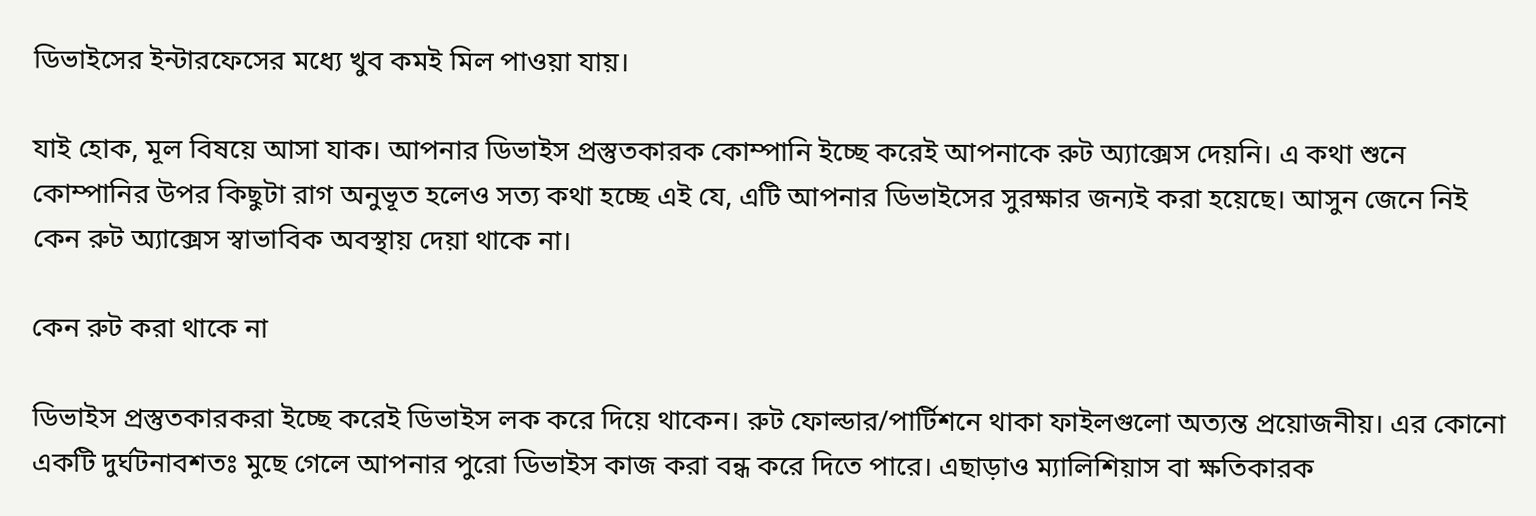ডিভাইসের ইন্টারফেসের মধ্যে খুব কমই মিল পাওয়া যায়।

যাই হোক, মূল বিষয়ে আসা যাক। আপনার ডিভাইস প্রস্তুতকারক কোম্পানি ইচ্ছে করেই আপনাকে রুট অ্যাক্সেস দেয়নি। এ কথা শুনে কোম্পানির উপর কিছুটা রাগ অনুভূত হলেও সত্য কথা হচ্ছে এই যে, এটি আপনার ডিভাইসের সুরক্ষার জন্যই করা হয়েছে। আসুন জেনে নিই কেন রুট অ্যাক্সেস স্বাভাবিক অবস্থায় দেয়া থাকে না।

কেন রুট করা থাকে না

ডিভাইস প্রস্তুতকারকরা ইচ্ছে করেই ডিভাইস লক করে দিয়ে থাকেন। রুট ফোল্ডার/পার্টিশনে থাকা ফাইলগুলো অত্যন্ত প্রয়োজনীয়। এর কোনো একটি দুর্ঘটনাবশতঃ মুছে গেলে আপনার পুরো ডিভাইস কাজ করা বন্ধ করে দিতে পারে। এছাড়াও ম্যালিশিয়াস বা ক্ষতিকারক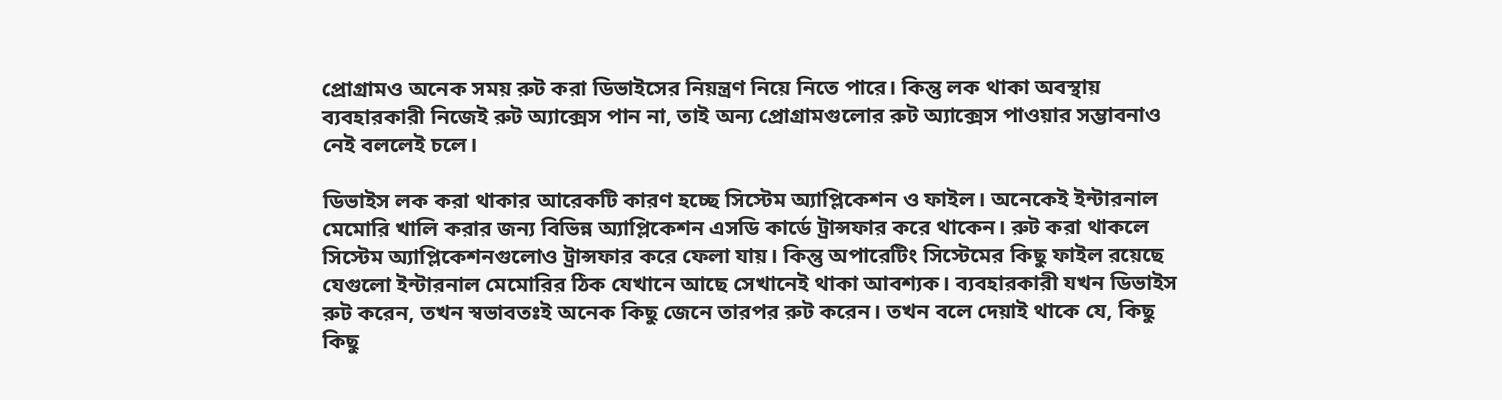প্রোগ্রামও অনেক সময় রুট করা ডিভাইসের নিয়ন্ত্রণ নিয়ে নিতে পারে। কিন্তু লক থাকা অবস্থায় ব্যবহারকারী নিজেই রুট অ্যাক্সেস পান না, তাই অন্য প্রোগ্রামগুলোর রুট অ্যাক্সেস পাওয়ার সম্ভাবনাও নেই বললেই চলে।

ডিভাইস লক করা থাকার আরেকটি কারণ হচ্ছে সিস্টেম অ্যাপ্লিকেশন ও ফাইল। অনেকেই ইন্টারনাল মেমোরি খালি করার জন্য বিভিন্ন অ্যাপ্লিকেশন এসডি কার্ডে ট্রান্সফার করে থাকেন। রুট করা থাকলে সিস্টেম অ্যাপ্লিকেশনগুলোও ট্রান্সফার করে ফেলা যায়। কিন্তু অপারেটিং সিস্টেমের কিছু ফাইল রয়েছে যেগুলো ইন্টারনাল মেমোরির ঠিক যেখানে আছে সেখানেই থাকা আবশ্যক। ব্যবহারকারী যখন ডিভাইস রুট করেন, তখন স্বভাবতঃই অনেক কিছু জেনে তারপর রুট করেন। তখন বলে দেয়াই থাকে যে, কিছু কিছু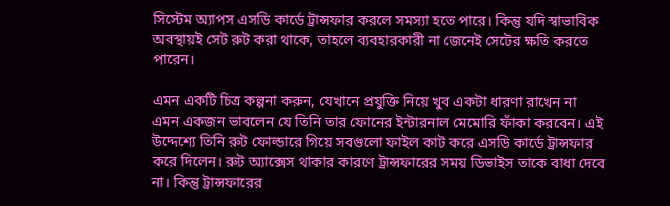সিস্টেম অ্যাপস এসডি কার্ডে ট্রান্সফার করলে সমস্যা হতে পারে। কিন্তু যদি স্বাভাবিক অবস্থায়ই সেট রুট করা থাকে, তাহলে ব্যবহারকারী না জেনেই সেটের ক্ষতি করতে পারেন।

এমন একটি চিত্র কল্পনা করুন, যেখানে প্রযুক্তি নিয়ে খুব একটা ধারণা রাখেন না এমন একজন ভাবলেন যে তিনি তার ফোনের ইন্টারনাল মেমোরি ফাঁকা করবেন। এই উদ্দেশ্যে তিনি রুট ফোল্ডারে গিয়ে সবগুলো ফাইল কাট করে এসডি কার্ডে ট্রান্সফার করে দিলেন। রুট অ্যাক্সেস থাকার কারণে ট্রান্সফারের সময় ডিভাইস তাকে বাধা দেবে না। কিন্তু ট্রান্সফারের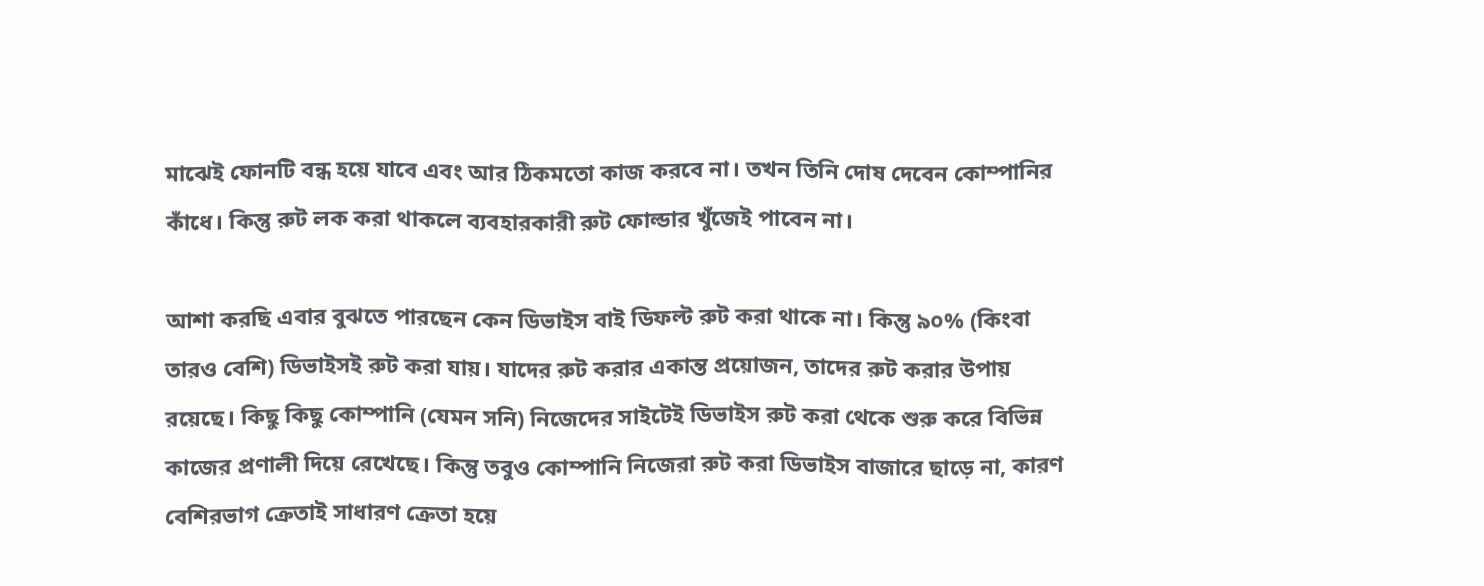মাঝেই ফোনটি বন্ধ হয়ে যাবে এবং আর ঠিকমতো কাজ করবে না। তখন তিনি দোষ দেবেন কোম্পানির কাঁধে। কিন্তু রুট লক করা থাকলে ব্যবহারকারী রুট ফোল্ডার খুঁজেই পাবেন না।

আশা করছি এবার বুঝতে পারছেন কেন ডিভাইস বাই ডিফল্ট রুট করা থাকে না। কিন্তু ৯০% (কিংবা তারও বেশি) ডিভাইসই রুট করা যায়। যাদের রুট করার একান্ত প্রয়োজন, তাদের রুট করার উপায় রয়েছে। কিছু কিছু কোম্পানি (যেমন সনি) নিজেদের সাইটেই ডিভাইস রুট করা থেকে শুরু করে বিভিন্ন কাজের প্রণালী দিয়ে রেখেছে। কিন্তু তবুও কোম্পানি নিজেরা রুট করা ডিভাইস বাজারে ছাড়ে না, কারণ বেশিরভাগ ক্রেতাই সাধারণ ক্রেতা হয়ে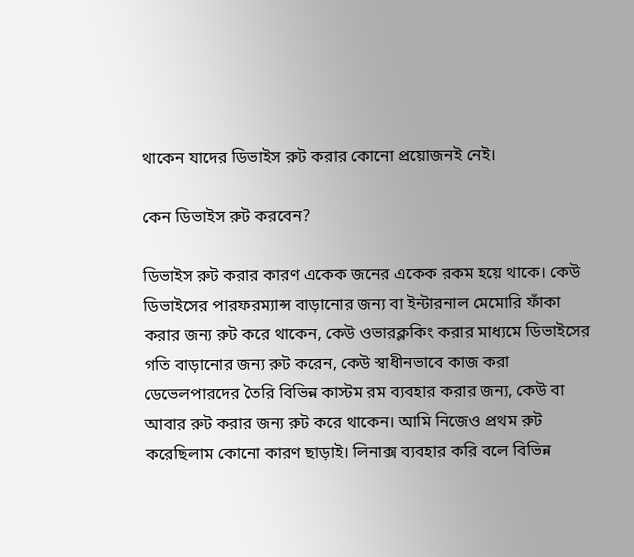থাকেন যাদের ডিভাইস রুট করার কোনো প্রয়োজনই নেই।

কেন ডিভাইস রুট করবেন?

ডিভাইস রুট করার কারণ একেক জনের একেক রকম হয়ে থাকে। কেউ ডিভাইসের পারফরম্যান্স বাড়ানোর জন্য বা ইন্টারনাল মেমোরি ফাঁকা করার জন্য রুট করে থাকেন, কেউ ওভারক্লকিং করার মাধ্যমে ডিভাইসের গতি বাড়ানোর জন্য রুট করেন, কেউ স্বাধীনভাবে কাজ করা ডেভেলপারদের তৈরি বিভিন্ন কাস্টম রম ব্যবহার করার জন্য, কেউ বা আবার রুট করার জন্য রুট করে থাকেন। আমি নিজেও প্রথম রুট করেছিলাম কোনো কারণ ছাড়াই। লিনাক্স ব্যবহার করি বলে বিভিন্ন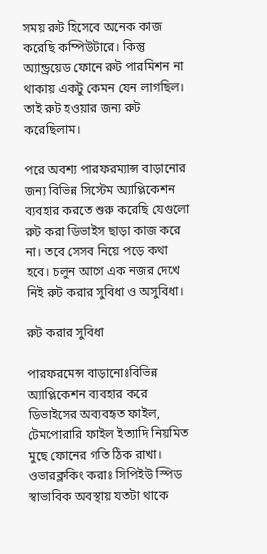সময় রুট হিসেবে অনেক কাজ করেছি কম্পিউটারে। কিন্তু অ্যান্ড্রয়েড ফোনে রুট পারমিশন না থাকায় একটু কেমন যেন লাগছিল। তাই রুট হওয়ার জন্য রুট করেছিলাম।

পরে অবশ্য পারফরম্যান্স বাড়ানোর জন্য বিভিন্ন সিস্টেম অ্যাপ্লিকেশন ব্যবহার করতে শুরু করেছি যেগুলো রুট করা ডিভাইস ছাড়া কাজ করে না। তবে সেসব নিয়ে পড়ে কথা হবে। চলুন আগে এক নজর দেখে নিই রুট করার সুবিধা ও অসুবিধা।

রুট করার সুবিধা

পারফরমেন্স বাড়ানোঃবিভিন্ন অ্যাপ্লিকেশন ব্যবহার করে ডিভাইসের অব্যবহৃত ফাইল, টেমপোরারি ফাইল ইত্যাদি নিয়মিত মুছে ফোনের গতি ঠিক রাখা।
ওভারক্লকিং করাঃ সিপিইউ স্পিড স্বাভাবিক অবস্থায় যতটা থাকে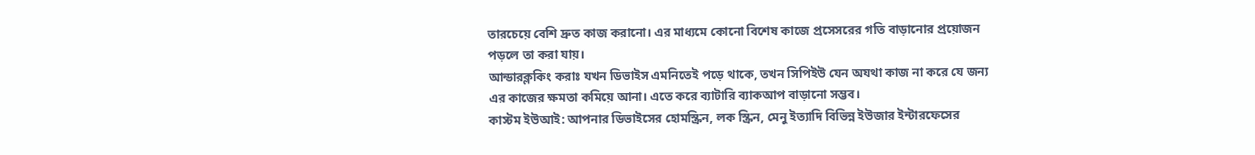তারচেয়ে বেশি দ্রুত কাজ করানো। এর মাধ্যমে কোনো বিশেষ কাজে প্রসেসরের গতি বাড়ানোর প্রয়োজন পড়লে তা করা যায়।
আন্ডারক্লকিং করাঃ যখন ডিভাইস এমনিতেই পড়ে থাকে, তখন সিপিইউ যেন অযথা কাজ না করে যে জন্য এর কাজের ক্ষমতা কমিয়ে আনা। এতে করে ব্যাটারি ব্যাকআপ বাড়ানো সম্ভব।
কাস্টম ইউআই: আপনার ডিভাইসের হোমস্ক্রিন, লক স্ক্রিন, মেনু ইত্যাদি বিভিন্ন ইউজার ইন্টারফেসের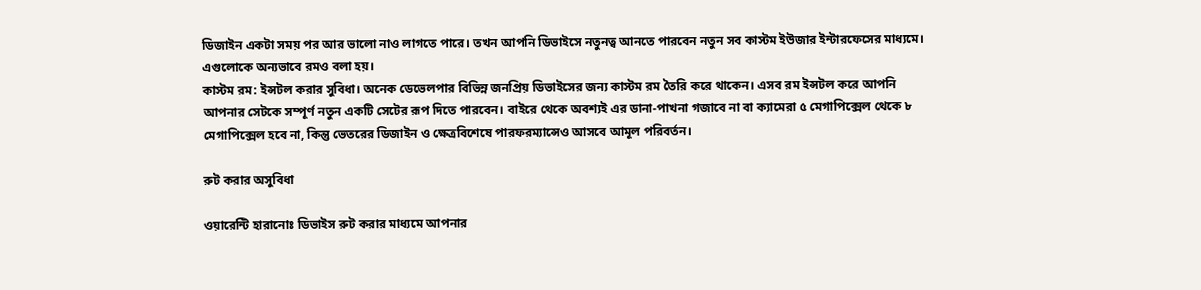ডিজাইন একটা সময় পর আর ভালো নাও লাগতে পারে। তখন আপনি ডিভাইসে নতুনত্ব আনতে পারবেন নতুন সব কাস্টম ইউজার ইন্টারফেসের মাধ্যমে। এগুলোকে অন্যভাবে রমও বলা হয়।
কাস্টম রম: ইন্সটল করার সুবিধা। অনেক ডেভেলপার বিভিন্ন জনপ্রিয় ডিভাইসের জন্য কাস্টম রম তৈরি করে থাকেন। এসব রম ইন্সটল করে আপনি আপনার সেটকে সম্পূর্ণ নতুন একটি সেটের রূপ দিতে পারবেন। বাইরে থেকে অবশ্যই এর ডানা-পাখনা গজাবে না বা ক্যামেরা ৫ মেগাপিক্সেল থেকে ৮ মেগাপিক্সেল হবে না, কিন্তু ভেতরের ডিজাইন ও ক্ষেত্রবিশেষে পারফরম্যান্সেও আসবে আমূল পরিবর্তন।

রুট করার অসুবিধা

ওয়ারেন্টি হারানোঃ ডিভাইস রুট করার মাধ্যমে আপনার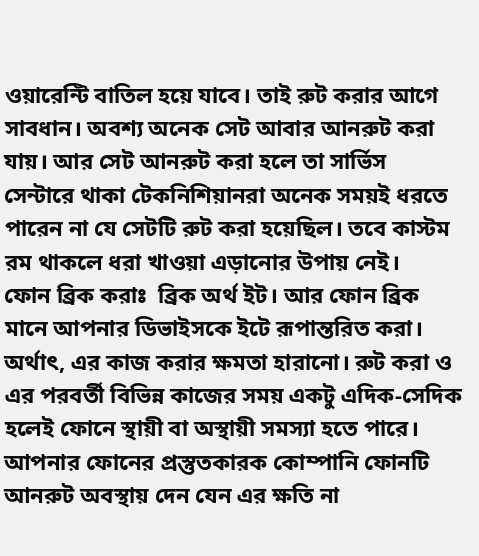ওয়ারেন্টি বাতিল হয়ে যাবে। তাই রুট করার আগে সাবধান। অবশ্য অনেক সেট আবার আনরুট করা যায়। আর সেট আনরুট করা হলে তা সার্ভিস সেন্টারে থাকা টেকনিশিয়ানরা অনেক সময়ই ধরতে পারেন না যে সেটটি রুট করা হয়েছিল। তবে কাস্টম রম থাকলে ধরা খাওয়া এড়ানোর উপায় নেই।
ফোন ব্রিক করাঃ  ব্রিক অর্থ ইট। আর ফোন ব্রিক মানে আপনার ডিভাইসকে ইটে রূপান্তরিত করা। অর্থাৎ, এর কাজ করার ক্ষমতা হারানো। রুট করা ও এর পরবর্তী বিভিন্ন কাজের সময় একটু এদিক-সেদিক হলেই ফোনে স্থায়ী বা অস্থায়ী সমস্যা হতে পারে। আপনার ফোনের প্রস্তুতকারক কোম্পানি ফোনটি আনরুট অবস্থায় দেন যেন এর ক্ষতি না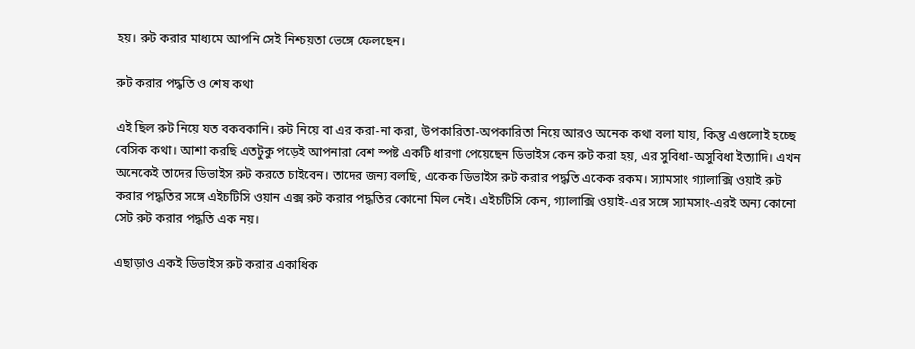হয়। রুট করার মাধ্যমে আপনি সেই নিশ্চয়তা ভেঙ্গে ফেলছেন।

রুট করার পদ্ধতি ও শেষ কথা

এই ছিল রুট নিয়ে যত বকবকানি। রুট নিয়ে বা এর করা-না করা, উপকারিতা-অপকারিতা নিয়ে আরও অনেক কথা বলা যায়, কিন্তু এগুলোই হচ্ছে বেসিক কথা। আশা করছি এতটুকু পড়েই আপনারা বেশ স্পষ্ট একটি ধারণা পেয়েছেন ডিভাইস কেন রুট করা হয়, এর সুবিধা-অসুবিধা ইত্যাদি। এখন অনেকেই তাদের ডিভাইস রুট করতে চাইবেন। তাদের জন্য বলছি, একেক ডিভাইস রুট করার পদ্ধতি একেক রকম। স্যামসাং গ্যালাক্সি ওয়াই রুট করার পদ্ধতির সঙ্গে এইচটিসি ওয়ান এক্স রুট করার পদ্ধতির কোনো মিল নেই। এইচটিসি কেন, গ্যালাক্সি ওয়াই-এর সঙ্গে স্যামসাং-এরই অন্য কোনো সেট রুট করার পদ্ধতি এক নয়।

এছাড়াও একই ডিভাইস রুট করার একাধিক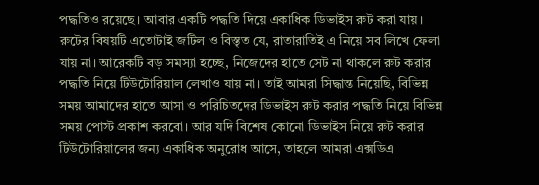পদ্ধতিও রয়েছে। আবার একটি পদ্ধতি দিয়ে একাধিক ডিভাইস রুট করা যায়। রুটের বিষয়টি এতোটাই জটিল ও বিস্তৃত যে, রাতারাতিই এ নিয়ে সব লিখে ফেলা যায় না। আরেকটি বড় সমস্যা হচ্ছে, নিজেদের হাতে সেট না থাকলে রুট করার পদ্ধতি নিয়ে টিউটোরিয়াল লেখাও যায় না। তাই আমরা সিদ্ধান্ত নিয়েছি, বিভিন্ন সময় আমাদের হাতে আসা ও পরিচিতদের ডিভাইস রুট করার পদ্ধতি নিয়ে বিভিন্ন সময় পোস্ট প্রকাশ করবো। আর যদি বিশেষ কোনো ডিভাইস নিয়ে রুট করার টিউটোরিয়ালের জন্য একাধিক অনুরোধ আসে, তাহলে আমরা এক্সডিএ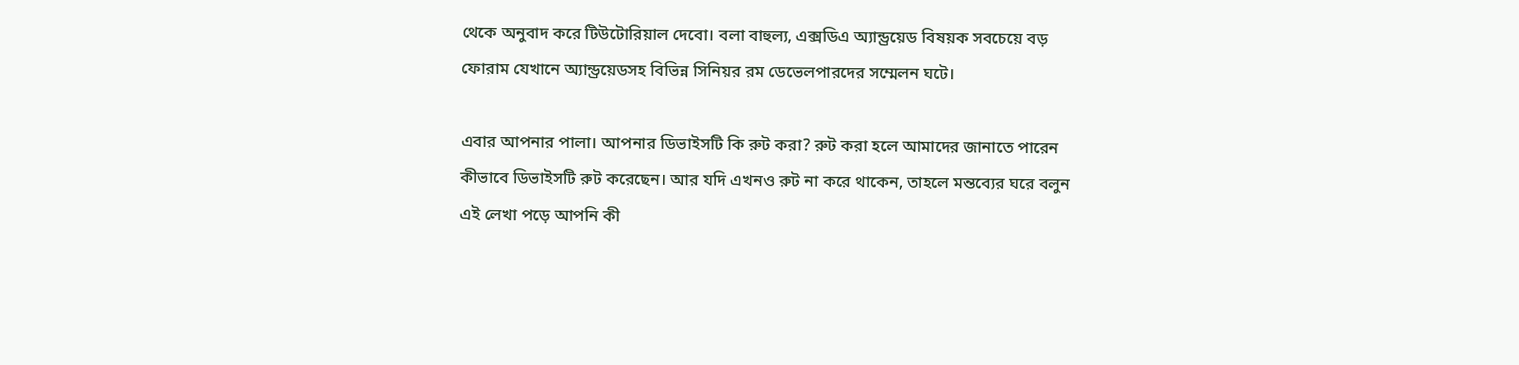থেকে অনুবাদ করে টিউটোরিয়াল দেবো। বলা বাহুল্য, এক্সডিএ অ্যান্ড্রয়েড বিষয়ক সবচেয়ে বড় ফোরাম যেখানে অ্যান্ড্রয়েডসহ বিভিন্ন সিনিয়র রম ডেভেলপারদের সম্মেলন ঘটে।

এবার আপনার পালা। আপনার ডিভাইসটি কি রুট করা? রুট করা হলে আমাদের জানাতে পারেন কীভাবে ডিভাইসটি রুট করেছেন। আর যদি এখনও রুট না করে থাকেন, তাহলে মন্তব্যের ঘরে বলুন এই লেখা পড়ে আপনি কী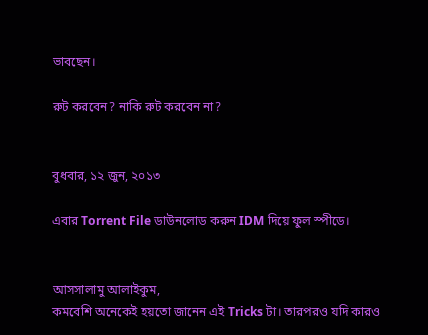ভাবছেন।

রুট করবেন? নাকি রুট করবেন না?


বুধবার, ১২ জুন, ২০১৩

এবার Torrent File ডাউনলোড করুন IDM দিয়ে ফুল স্পীডে।


আসসালামু আলাইকুম,
কমবেশি অনেকেই হয়তো জানেন এই Tricks টা। তারপরও যদি কারও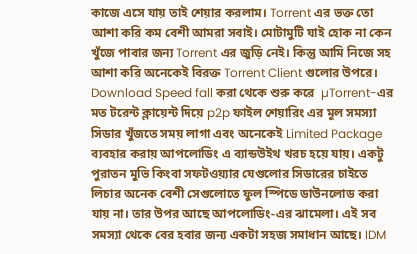কাজে এসে যায় তাই শেয়ার করলাম। Torrent এর ভক্ত তো আশা করি কম বেশী আমরা সবাই। মোটামুটি যাই হোক না কেন খুঁজে পাবার জন্য Torrent এর জুড়ি নেই। কিন্তু আমি নিজে সহ আশা করি অনেকেই বিরক্ত Torrent Client গুলোর উপরে। Download Speed fall করা থেকে শুরু করে  µTorrent-এর মত টরেন্ট ক্লায়েন্ট দিয়ে p2p ফাইল শেয়ারিং এর মূল সমস্যা সিডার খুঁজতে সময় লাগা এবং অনেকেই Limited Package ব্যবহার করায় আপলোডিং এ ব্যান্ডউইথ খরচ হয়ে যায়। একটু পুরাতন মুভি কিংবা সফটওয়্যার যেগুলোর সিডারের চাইতে লিচার অনেক বেশী সেগুলোতে ফুল স্পিডে ডাউনলোড করা যায় না। তার উপর আছে আপলোডিং-এর ঝামেলা। এই সব সমস্যা থেকে বের হবার জন্য একটা সহজ সমাধান আছে। IDM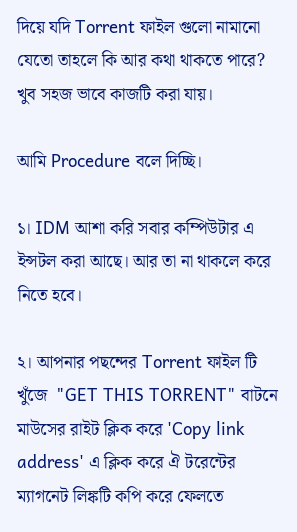দিয়ে যদি Torrent ফাইল গুলো নামানো যেতো তাহলে কি আর কথা থাকতে পারে? খুব সহজ ভাবে কাজটি করা যায়।

আমি Procedure বলে দিচ্ছি।

১। IDM আশা করি সবার কম্পিউটার এ ইন্সটল করা আছে। আর তা না থাকলে করে নিতে হবে।

২। আপনার পছন্দের Torrent ফাইল টি খুঁজে  "GET THIS TORRENT" বাটনে মাউসের রাইট ক্লিক করে 'Copy link address' এ ক্লিক করে ঐ টরেন্টের ম্যাগনেট লিঙ্কটি কপি করে ফেলতে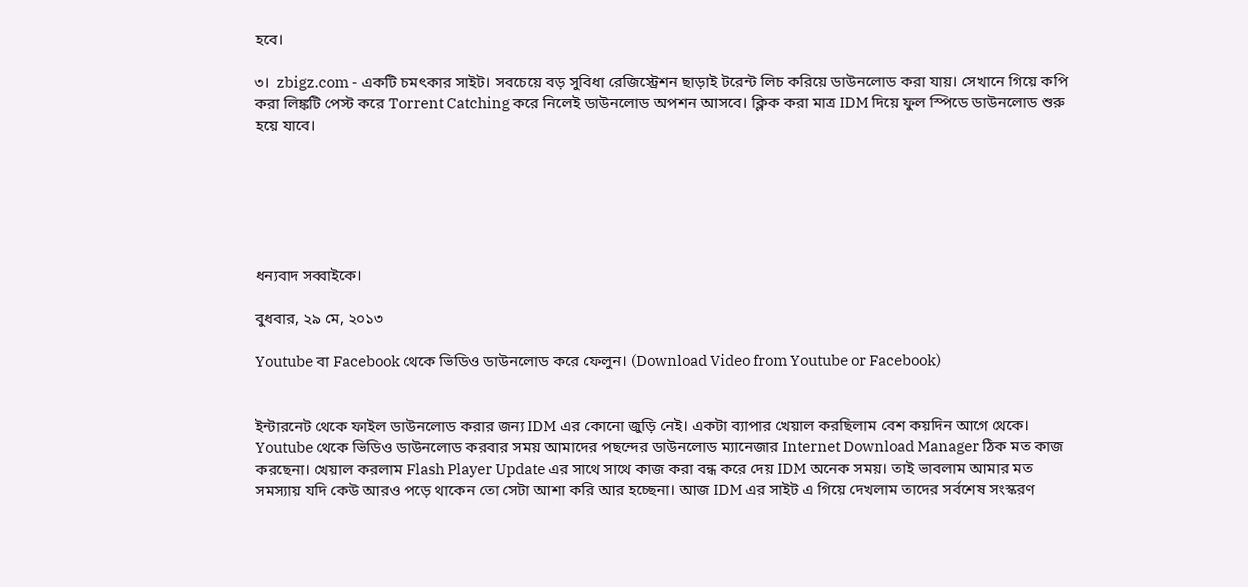হবে।

৩।  zbigz.com - একটি চমৎকার সাইট। সবচেয়ে বড় সুবিধা রেজিস্ট্রেশন ছাড়াই টরেন্ট লিচ করিয়ে ডাউনলোড করা যায়। সেখানে গিয়ে কপি করা লিঙ্কটি পেস্ট করে Torrent Catching করে নিলেই ডাউনলোড অপশন আসবে। ক্লিক করা মাত্র IDM দিয়ে ফুল স্পিডে ডাউনলোড শুরু হয়ে যাবে।






ধন্যবাদ সব্বাইকে।

বুধবার, ২৯ মে, ২০১৩

Youtube বা Facebook থেকে ভিডিও ডাউনলোড করে ফেলুন। (Download Video from Youtube or Facebook)


ইন্টারনেট থেকে ফাইল ডাউনলোড করার জন্য IDM এর কোনো জুড়ি নেই। একটা ব্যাপার খেয়াল করছিলাম বেশ কয়দিন আগে থেকে।  Youtube থেকে ভিডিও ডাউনলোড করবার সময় আমাদের পছন্দের ডাউনলোড ম্যানেজার Internet Download Manager ঠিক মত কাজ করছেনা। খেয়াল করলাম Flash Player Update এর সাথে সাথে কাজ করা বন্ধ করে দেয় IDM অনেক সময়। তাই ভাবলাম আমার মত সমস্যায় যদি কেউ আরও পড়ে থাকেন তো সেটা আশা করি আর হচ্ছেনা। আজ IDM এর সাইট এ গিয়ে দেখলাম তাদের সর্বশেষ সংস্করণ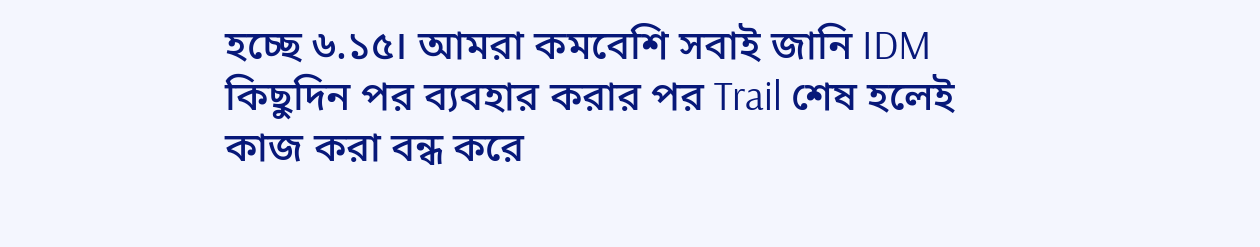হচ্ছে ৬.১৫। আমরা কমবেশি সবাই জানি IDM কিছুদিন পর ব্যবহার করার পর Trail শেষ হলেই কাজ করা বন্ধ করে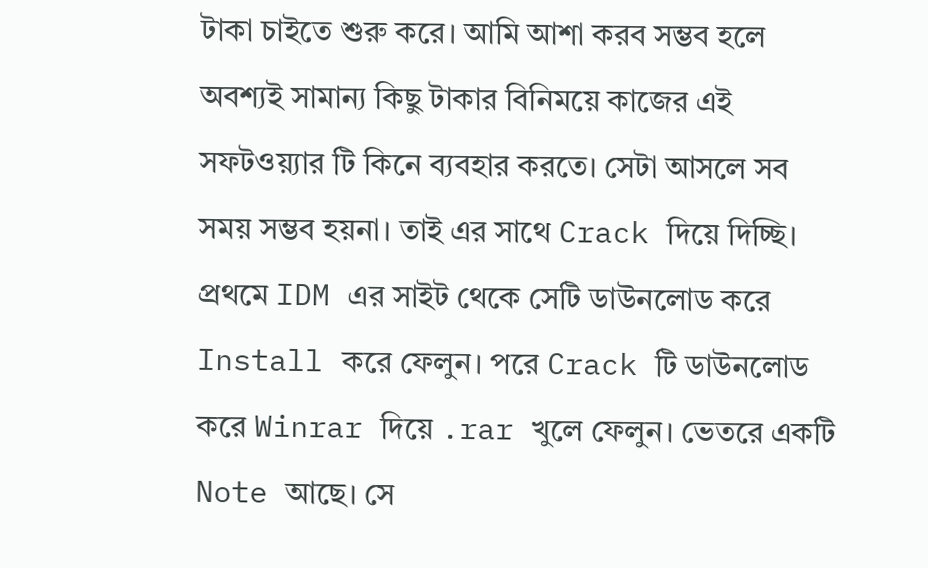টাকা চাইতে শুরু করে। আমি আশা করব সম্ভব হলে অবশ্যই সামান্য কিছু টাকার বিনিময়ে কাজের এই সফটওয়্যার টি কিনে ব্যবহার করতে। সেটা আসলে সব সময় সম্ভব হয়না। তাই এর সাথে Crack দিয়ে দিচ্ছি। প্রথমে IDM এর সাইট থেকে সেটি ডাউনলোড করে Install করে ফেলুন। পরে Crack টি ডাউনলোড করে Winrar দিয়ে .rar খুলে ফেলুন। ভেতরে একটি Note আছে। সে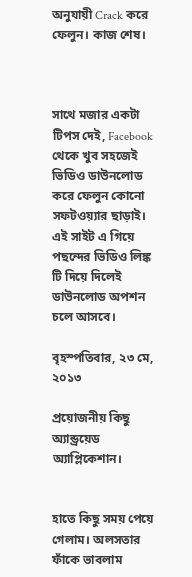অনুযায়ী Crack করে ফেলুন। কাজ শেষ।



সাথে মজার একটা টিপস দেই, Facebook থেকে খুব সহজেই ভিডিও ডাউনলোড করে ফেলুন কোনো সফটওয়্যার ছাড়াই। এই সাইট এ গিয়ে পছন্দের ভিডিও লিঙ্ক টি দিয়ে দিলেই ডাউনলোড অপশন চলে আসবে।

বৃহস্পতিবার, ২৩ মে, ২০১৩

প্রয়োজনীয় কিছু অ্যান্ড্রয়েড অ্যাপ্লিকেশান।


হাতে কিছু সময় পেয়ে গেলাম। অলসতার ফাঁকে ভাবলাম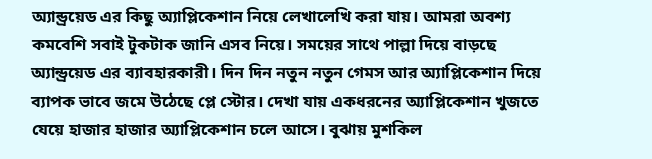অ্যান্ড্রয়েড এর কিছু অ্যাপ্লিকেশান নিয়ে লেখালেখি করা যায়। আমরা অবশ্য কমবেশি সবাই টুকটাক জানি এসব নিয়ে। সময়ের সাথে পাল্লা দিয়ে বাড়ছে অ্যান্ড্রয়েড এর ব্যাবহারকারী। দিন দিন নতুন নতুন গেমস আর অ্যাপ্লিকেশান দিয়ে ব্যাপক ভাবে জমে উঠেছে প্লে স্টোর। দেখা যায় একধরনের অ্যাপ্লিকেশান খুজতে যেয়ে হাজার হাজার অ্যাপ্লিকেশান চলে আসে। বুঝায় মুশকিল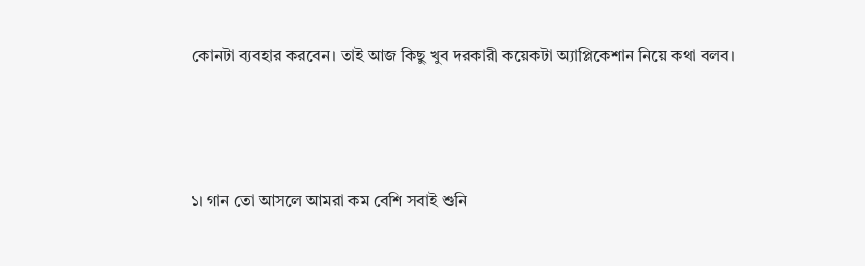কোনটা ব্যবহার করবেন। তাই আজ কিছু খুব দরকারী কয়েকটা অ্যাপ্লিকেশান নিয়ে কথা বলব।



১। গান তো আসলে আমরা কম বেশি সবাই শুনি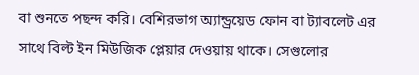বা শুনতে পছন্দ করি। বেশিরভাগ অ্যান্ড্রয়েড ফোন বা ট্যাবলেট এর সাথে বিল্ট ইন মিউজিক প্লেয়ার দেওয়ায় থাকে। সেগুলোর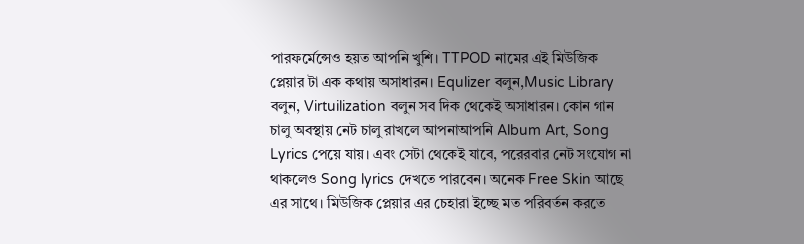পারফর্মেন্সেও হয়ত আপনি খুশি। TTPOD নামের এই মিউজিক প্লেয়ার টা এক কথায় অসাধারন। Equlizer বলুন,Music Library বলুন, Virtuilization বলুন সব দিক থেকেই অসাধারন। কোন গান চালু অবস্থায় নেট চালু রাখলে আপনাআপনি Album Art, Song Lyrics পেয়ে যায়। এবং সেটা থেকেই যাবে, পরেরবার নেট সংযোগ না থাকলেও Song lyrics দেখতে পারবেন। অনেক Free Skin আছে এর সাথে। মিউজিক প্লেয়ার এর চেহারা ইচ্ছে মত পরিবর্তন করতে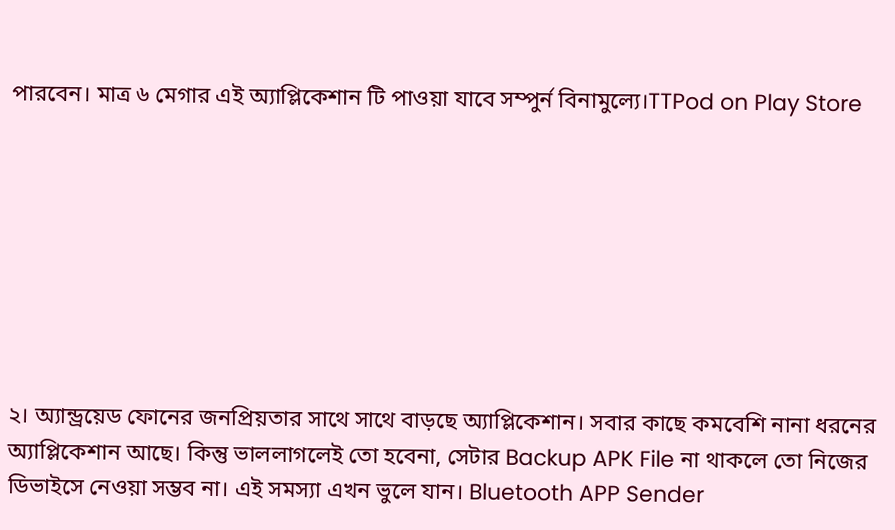পারবেন। মাত্র ৬ মেগার এই অ্যাপ্লিকেশান টি পাওয়া যাবে সম্পুর্ন বিনামুল্যে।TTPod on Play Store








২। অ্যান্ড্রয়েড ফোনের জনপ্রিয়তার সাথে সাথে বাড়ছে অ্যাপ্লিকেশান। সবার কাছে কমবেশি নানা ধরনের অ্যাপ্লিকেশান আছে। কিন্তু ভাললাগলেই তো হবেনা, সেটার Backup APK File না থাকলে তো নিজের ডিভাইসে নেওয়া সম্ভব না। এই সমস্যা এখন ভুলে যান। Bluetooth APP Sender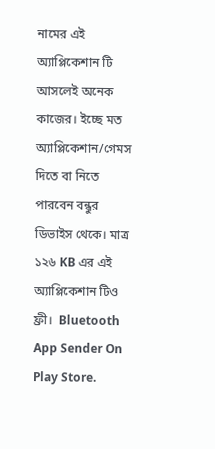নামের এই অ্যাপ্লিকেশান টি আসলেই অনেক কাজের। ইচ্ছে মত অ্যাপ্লিকেশান/গেমস দিতে বা নিতে পারবেন বন্ধুর ডিভাইস থেকে। মাত্র ১২৬ KB এর এই অ্যাপ্লিকেশান টিও ফ্রী।  Bluetooth App Sender On Play Store.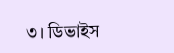৩। ডিভাইস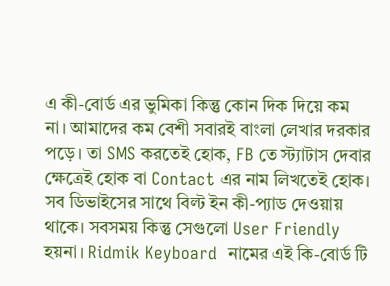এ কী-বোর্ড এর ভুমিকা কিন্তু কোন দিক দিয়ে কম না। আমাদের কম বেশী সবারই বাংলা লেখার দরকার পড়ে। তা SMS করতেই হোক, FB তে স্ট্যাটাস দেবার ক্ষেত্রেই হোক বা Contact এর নাম লিখতেই হোক। সব ডিভাইসের সাথে বিল্ট ইন কী-প্যাড দেওয়ায় থাকে। সবসময় কিন্তু সেগুলো User Friendly  হয়না। Ridmik Keyboard  নামের এই কি-বোর্ড টি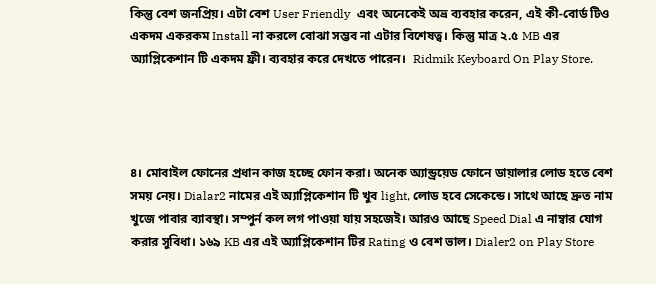কিন্তু বেশ জনপ্রিয়। এটা বেশ User Friendly  এবং অনেকেই অভ্র ব্যবহার করেন, এই কী-বোর্ড টিও একদম একরকম Install না করলে বোঝা সম্ভব না এটার বিশেষত্ব। কিন্তু মাত্র ২.৫ MB এর অ্যাপ্লিকেশান টি একদম ফ্রী। ব্যবহার করে দেখতে পারেন।  Ridmik Keyboard On Play Store.




৪। মোবাইল ফোনের প্রধান কাজ হচ্ছে ফোন করা। অনেক অ্যান্ড্রয়েড ফোনে ডায়ালার লোড হতে বেশ সময় নেয়। Dialar2 নামের এই অ্যাপ্লিকেশান টি খুব light, লোড হবে সেকেন্ডে। সাথে আছে দ্রুত নাম খুজে পাবার ব্যাবস্থা। সম্পুর্ন কল লগ পাওয়া যায় সহজেই। আরও আছে Speed Dial এ নাম্বার যোগ করার সুবিধা। ১৬৯ KB এর এই অ্যাপ্লিকেশান টির Rating ও বেশ ভাল। Dialer2 on Play Store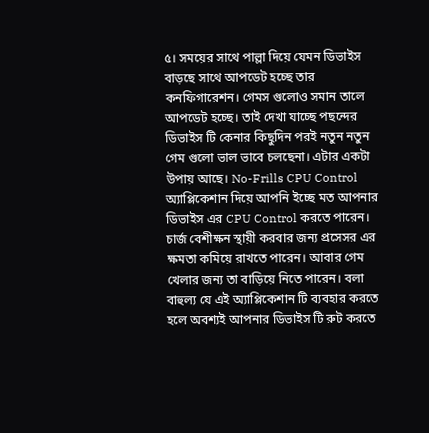৫। সময়ের সাথে পাল্লা দিয়ে যেমন ডিভাইস বাড়ছে সাথে আপডেট হচ্ছে তার কনফিগারেশন। গেমস গুলোও সমান তালে আপডেট হচ্ছে। তাই দেখা যাচ্ছে পছন্দের ডিভাইস টি কেনার কিছুদিন পরই নতুন নতুন গেম গুলো ভাল ভাবে চলছেনা। এটার একটা উপায় আছে। No-Frills CPU Control অ্যাপ্লিকেশান দিয়ে আপনি ইচ্ছে মত আপনার ডিভাইস এর CPU Control করতে পারেন। চার্জ বেশীক্ষন স্থায়ী করবার জন্য প্রসেসর এর ক্ষমতা কমিয়ে রাখতে পারেন। আবার গেম খেলার জন্য তা বাড়িয়ে নিতে পারেন। বলা বাহুল্য যে এই অ্যাপ্লিকেশান টি ব্যবহার করতে হলে অবশ্যই আপনার ডিভাইস টি রুট করতে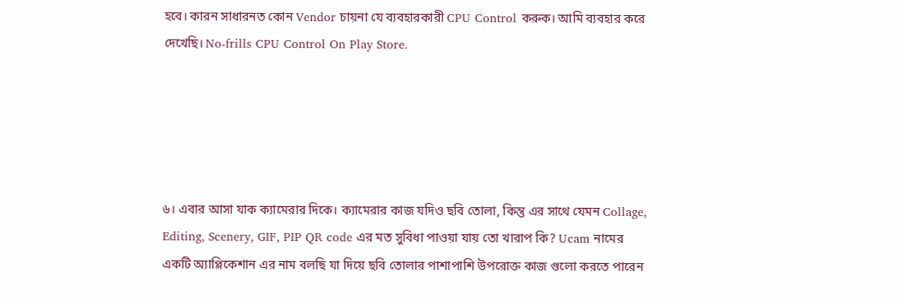হবে। কারন সাধারনত কোন Vendor চায়না যে ব্যবহারকারী CPU Control করুক। আমি ব্যবহার করে দেখেছি। No-frills CPU Control On Play Store.





৬। এবার আসা যাক ক্যামেরার দিকে। ক্যামেরার কাজ যদিও ছবি তোলা, কিন্তু এর সাথে যেমন Collage, Editing, Scenery, GIF, PIP QR code এর মত সুবিধা পাওয়া যায় তো খারাপ কি? Ucam নামের একটি অ্যাপ্লিকেশান এর নাম বলছি যা দিয়ে ছবি তোলার পাশাপাশি উপরোক্ত কাজ গুলো করতে পারেন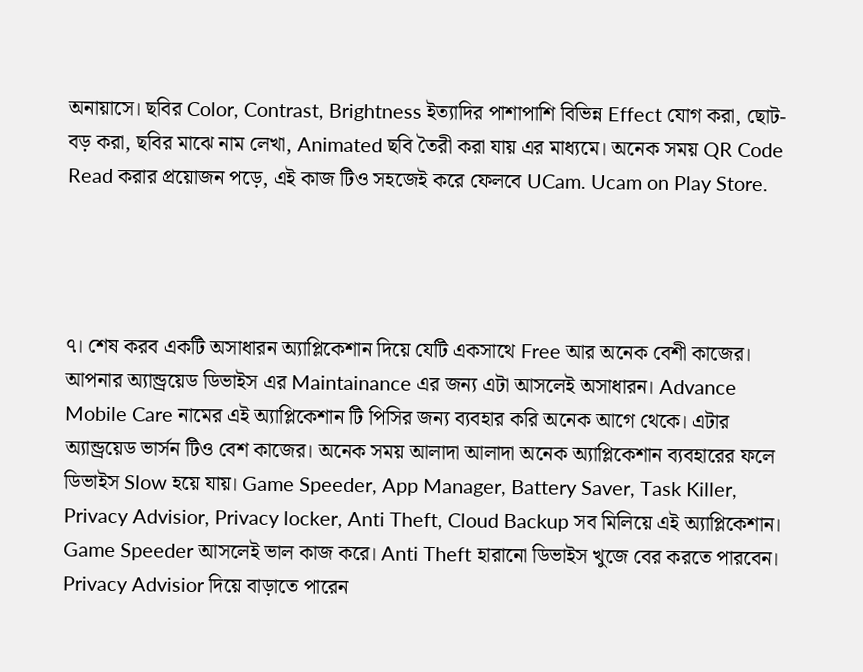অনায়াসে। ছবির Color, Contrast, Brightness ইত্যাদির পাশাপাশি বিভিন্ন Effect যোগ করা, ছোট- বড় করা, ছবির মাঝে নাম লেখা, Animated ছবি তৈরী করা যায় এর মাধ্যমে। অনেক সময় QR Code Read করার প্রয়োজন পড়ে, এই কাজ টিও সহজেই করে ফেলবে UCam. Ucam on Play Store.




৭। শেষ করব একটি অসাধারন অ্যাপ্লিকেশান দিয়ে যেটি একসাথে Free আর অনেক বেশী কাজের। আপনার অ্যান্ড্রয়েড ডিভাইস এর Maintainance এর জন্য এটা আসলেই অসাধারন। Advance Mobile Care নামের এই অ্যাপ্লিকেশান টি পিসির জন্য ব্যবহার করি অনেক আগে থেকে। এটার অ্যান্ড্রয়েড ভার্সন টিও বেশ কাজের। অনেক সময় আলাদা আলাদা অনেক অ্যাপ্লিকেশান ব্যবহারের ফলে ডিভাইস Slow হয়ে যায়। Game Speeder, App Manager, Battery Saver, Task Killer, Privacy Advisior, Privacy locker, Anti Theft, Cloud Backup সব মিলিয়ে এই অ্যাপ্লিকেশান। Game Speeder আসলেই ভাল কাজ করে। Anti Theft হারানো ডিভাইস খুজে বের করতে পারবেন। Privacy Advisior দিয়ে বাড়াতে পারেন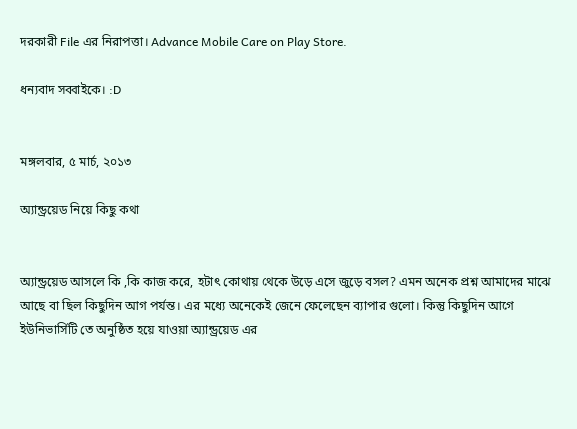দরকারী File এর নিরাপত্তা। Advance Mobile Care on Play Store.

ধন্যবাদ সব্বাইকে। :D


মঙ্গলবার, ৫ মার্চ, ২০১৩

অ্যান্ড্রয়েড নিয়ে কিছু কথা


অ্যান্ড্রয়েড আসলে কি ,কি কাজ করে, হটাৎ কোথায় থেকে উড়ে এসে জুড়ে বসল? এমন অনেক প্রশ্ন আমাদের মাঝে আছে বা ছিল কিছুদিন আগ পর্যন্ত। এর মধ্যে অনেকেই জেনে ফেলেছেন ব্যাপার গুলো। কিন্তু কিছুদিন আগে ইউনিভার্সিটি তে অনুষ্ঠিত হয়ে যাওয়া অ্যান্ড্রয়েড এর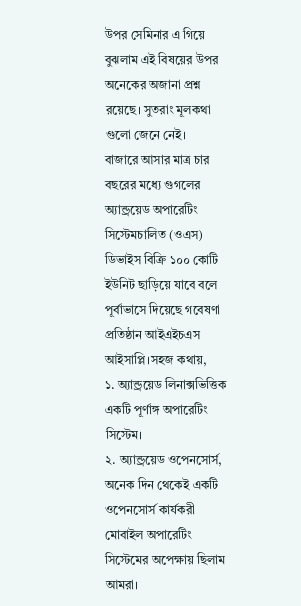উপর সেমিনার এ গিয়ে বুঝলাম এই বিষয়ের উপর অনেকের অজানা প্রশ্ন রয়েছে। সুতরাং মূলকথা গুলো জেনে নেই।
বাজারে আসার মাত্র চার বছরের মধ্যে গুগলের অ্যান্ড্রয়েড অপারেটিং সিস্টেমচালিত (ওএস) ডিভাইস বিক্রি ১০০ কোটি ইউনিট ছাড়িয়ে যাবে বলে পূর্বাভাসে দিয়েছে গবেষণা প্রতিষ্ঠান আইএইচএস আইসাপ্লি।সহজ কথায়,
১. অ্যান্ড্রয়েড লি‌নাক্সভিত্তিক একটি পূর্ণাঙ্গ অপারেটিং সিস্টেম।
২. অ্যান্ড্রয়েড ওপেনসোর্স, অনেক দিন থেকেই একটি ওপেনসোর্স কার্যকরী মোবাইল অপারেটিং সিস্টেমের অপেক্ষায় ছিলাম আমরা।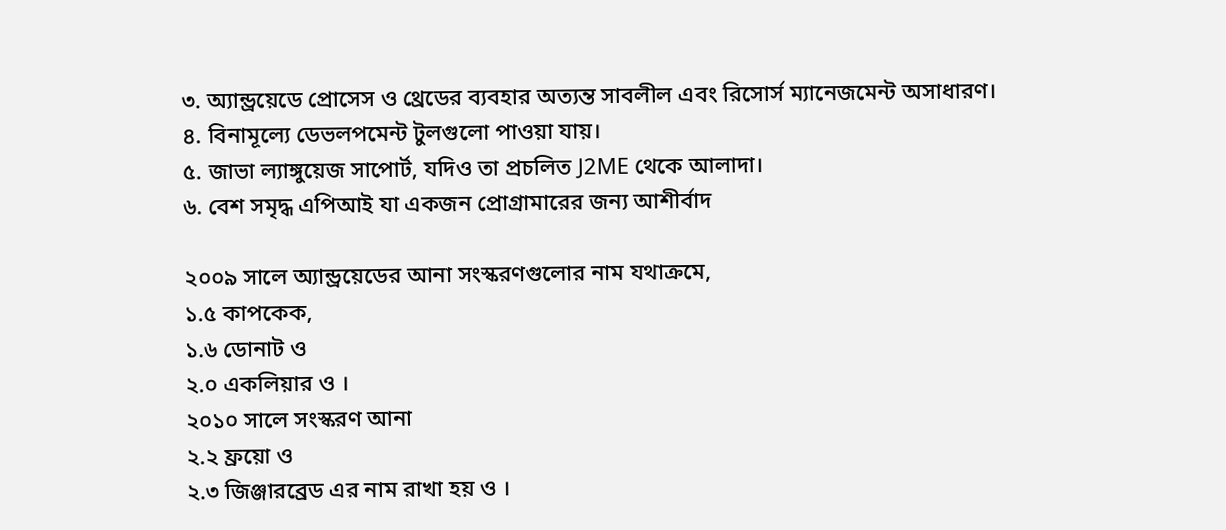৩. অ্যান্ড্রয়েডে প্রোসেস ও থ্রেডের ব্যবহার অত্যন্ত সাবলীল এবং রিসোর্স ম্যানেজমেন্ট অসাধারণ।
৪. বিনামূল্যে ডেভলপমেন্ট টুলগুলো পাওয়া যায়।
৫. জাভা ল্যাঙ্গুয়েজ সাপোর্ট, যদিও তা প্রচলিত J2ME থেকে আলাদা।
৬. বেশ সমৃদ্ধ এপিআই যা একজন প্রোগ্রামারের জন্য আশীর্বাদ

২০০৯ সালে অ্যান্ড্রয়েডের আনা সংস্করণগুলোর নাম যথাক্রমে,
১.৫ কাপকেক,
১.৬ ডোনাট ও
২.০ একলিয়ার ও ।
২০১০ সালে সংস্করণ আনা
২.২ ফ্রয়ো ও
২.৩ জিঞ্জারব্রেড এর নাম রাখা হয় ও ।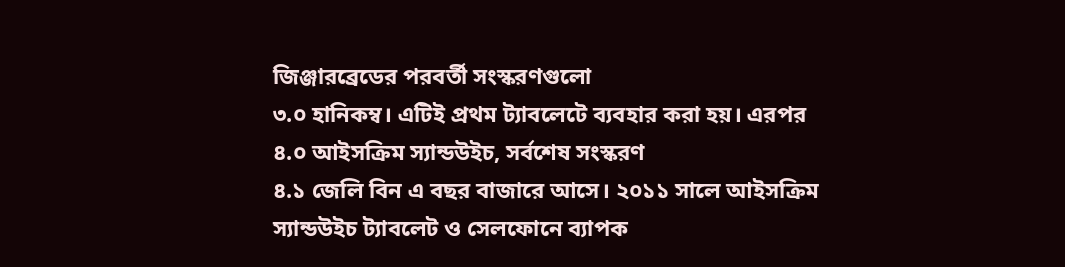জিঞ্জারব্রেডের পরবর্তী সংস্করণগুলো
৩.০ হানিকম্ব। এটিই প্রথম ট্যাবলেটে ব্যবহার করা হয়। এরপর
৪.০ আইসক্রিম স্যান্ডউইচ, সর্বশেষ সংস্করণ
৪.১ জেলি বিন এ বছর বাজারে আসে। ২০১১ সালে আইসক্রিম স্যান্ডউইচ ট্যাবলেট ও সেলফোনে ব্যাপক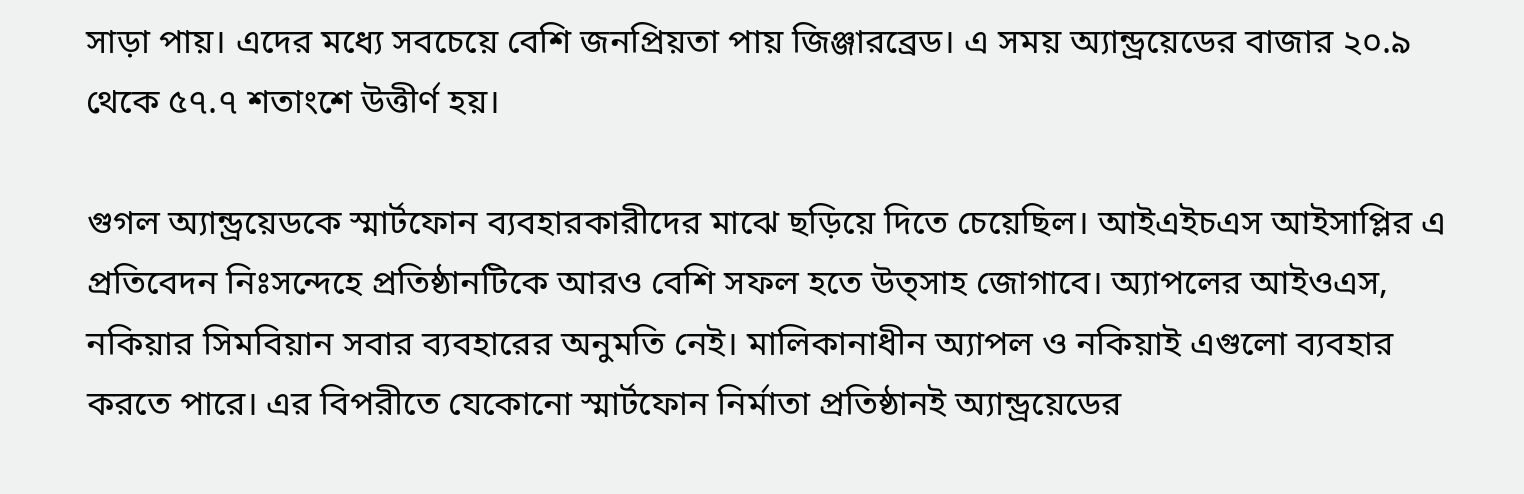সাড়া পায়। এদের মধ্যে সবচেয়ে বেশি জনপ্রিয়তা পায় জিঞ্জারব্রেড। এ সময় অ্যান্ড্রয়েডের বাজার ২০.৯ থেকে ৫৭.৭ শতাংশে উত্তীর্ণ হয়।

গুগল অ্যান্ড্রয়েডকে স্মার্টফোন ব্যবহারকারীদের মাঝে ছড়িয়ে দিতে চেয়েছিল। আইএইচএস আইসাপ্লির এ প্রতিবেদন নিঃসন্দেহে প্রতিষ্ঠানটিকে আরও বেশি সফল হতে উত্সাহ জোগাবে। অ্যাপলের আইওএস, নকিয়ার সিমবিয়ান সবার ব্যবহারের অনুমতি নেই। মালিকানাধীন অ্যাপল ও নকিয়াই এগুলো ব্যবহার করতে পারে। এর বিপরীতে যেকোনো স্মার্টফোন নির্মাতা প্রতিষ্ঠানই অ্যান্ড্রয়েডের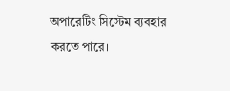অপারেটিং সিস্টেম ব্যবহার করতে পারে।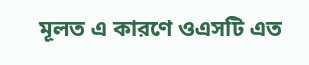মূলত এ কারণে ওএসটি এত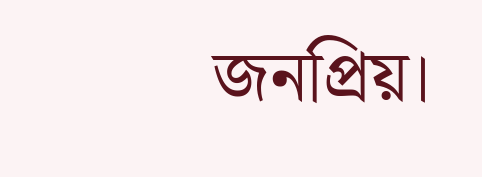জনপ্রিয়।